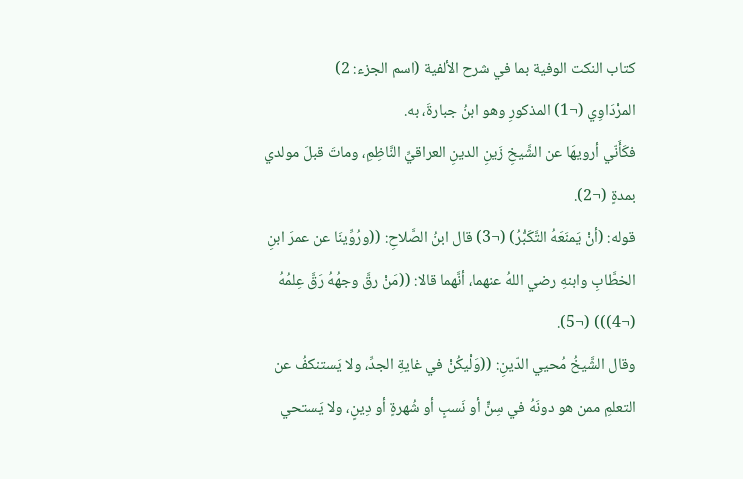كتاب النكت الوفية بما في شرح الألفية (اسم الجزء: 2)
المرْدَاوِي (¬1) المذكورِ وهو ابنُ جبارةَ، به.
فكَأَنّي أرويهَا عن الشَّيخِ زَينِ الدينِ العراقيِّ النَّاظِمِ، وماتَ قبلَ مولدي بمدةٍ (¬2).
قوله: (أنْ يَمنَعَهُ التَّكَبُّرُ) (¬3) قال ابنُ الصَّلاحِ: ((ورُوِّينَا عن عمرَ ابنِ الخطَّابِ وابنهِ رضي اللهُ عنهما، أنَّهما قالا: ((مَنْ رقَّ وجهُهُ رَقَّ عِلمُهُ (¬4))) (¬5).
وقال الشَّيخُ مُحيي الدّينِ: ((وَلْيكُنْ في غايةِ الجدِّ، ولا يَستنكفُ عن التعلمِ ممن هو دونَهُ في سِنٍّ أو نَسبٍ أو شُهرةٍ أو دِينٍ، ولا يَستحي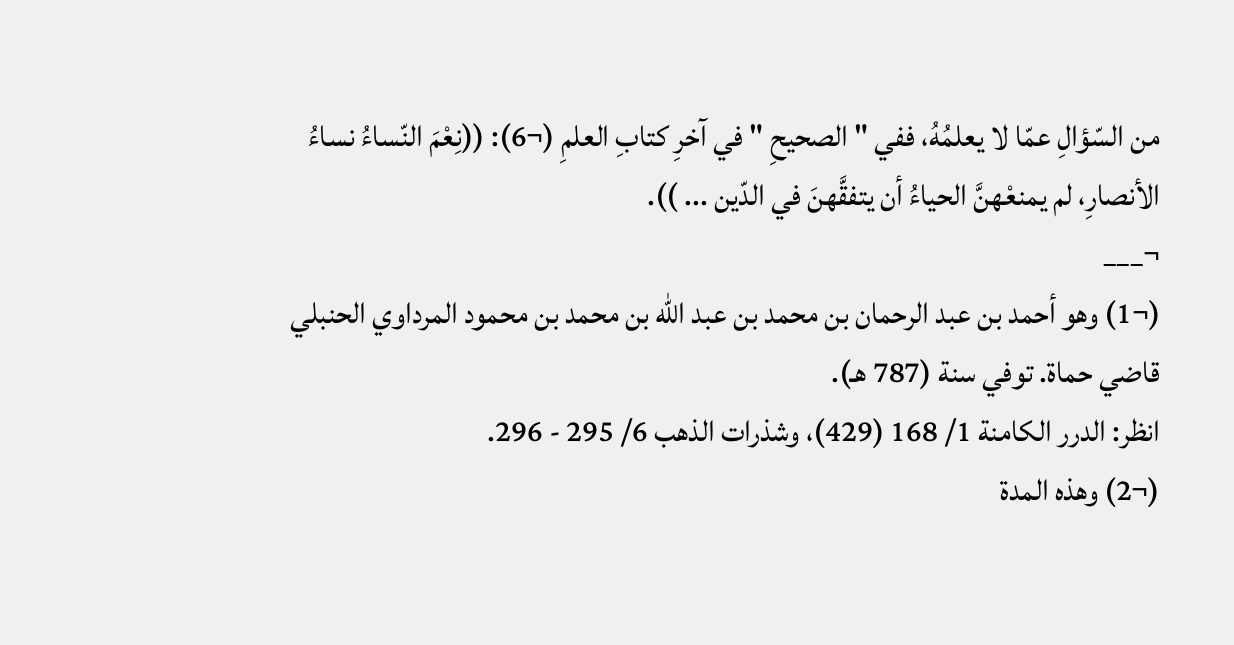من السّؤالِ عمّا لا يعلمُهُ، ففي " الصحيحِ " في آخرِ كتابِ العلمِ (¬6): ((نِعْمَ النّساءُ نساءُ الأنصارِ، لم يمنعْهنَّ الحياءُ أن يتفقَّهنَ في الدّين ... )).
¬___
(¬1) وهو أحمد بن عبد الرحمان بن محمد بن عبد الله بن محمد بن محمود المرداوي الحنبلي قاضي حماة. توفي سنة (787 هـ).
انظر: الدرر الكامنة 1/ 168 (429)، وشذرات الذهب 6/ 295 - 296.
(¬2) وهذه المدة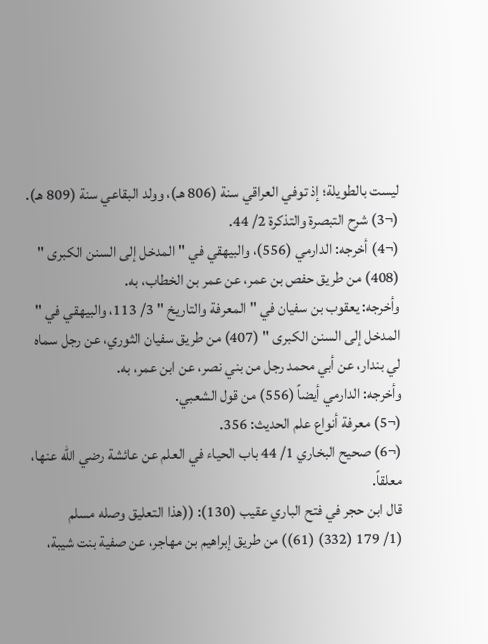ليست بالطويلة؛ إذ توفي العراقي سنة (806 هـ)، وولد البقاعي سنة (809 هـ).
(¬3) شرح التبصرة والتذكرة 2/ 44.
(¬4) أخرجه: الدارمي (556)، والبيهقي في " المدخل إلى السنن الكبرى " (408) من طريق حفص بن عمر، عن عمر بن الخطاب، به.
وأخرجه: يعقوب بن سفيان في " المعرفة والتاريخ " 3/ 113، والبيهقي في " المدخل إلى السنن الكبرى " (407) من طريق سفيان الثوري، عن رجل سماه لي بندار، عن أبي محمد رجل من بني نصر، عن ابن عمر، به.
وأخرجه: الدارمي أيضاً (556) من قول الشعبي.
(¬5) معرفة أنواع علم الحديث: 356.
(¬6) صحيح البخاري 1/ 44 باب الحياء في العلم عن عائشة رضي الله عنها، معلقاً.
قال ابن حجر في فتح الباري عقيب (130): ((هذا التعليق وصله مسلم
(1/ 179 (332) (61)) من طريق إبراهيم بن مهاجر، عن صفية بنت شيبة،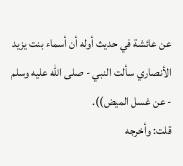عن عائشة في حديث أوله أن أسماء بنت يزيد الأنصاري سألت النبي - صلى الله عليه وسلم - عن غسل الميض)).
قلت: وأخرجه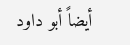أيضاً أبو داود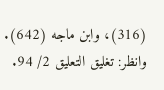(316)، وابن ماجه (642).
وانظر: تغليق التعليق 2/ 94.